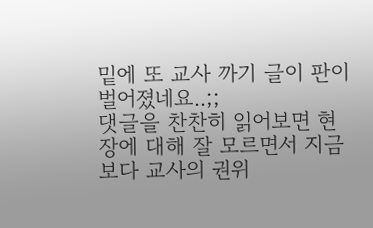밑에 또 교사 까기 글이 판이 벌어졌네요..;;
댓글을 찬찬히 읽어보면 현장에 대해 잘 모르면서 지금보다 교사의 권위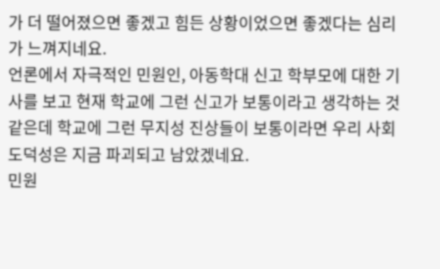가 더 떨어졌으면 좋겠고 힘든 상황이었으면 좋겠다는 심리가 느껴지네요.
언론에서 자극적인 민원인, 아동학대 신고 학부모에 대한 기사를 보고 현재 학교에 그런 신고가 보통이라고 생각하는 것 같은데 학교에 그런 무지성 진상들이 보통이라면 우리 사회 도덕성은 지금 파괴되고 남았겠네요.
민원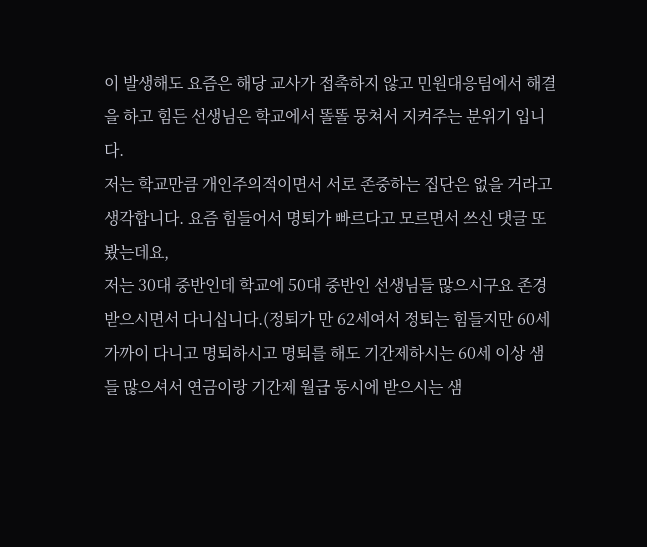이 발생해도 요즘은 해당 교사가 접촉하지 않고 민원대응팀에서 해결을 하고 힘든 선생님은 학교에서 똘똘 뭉쳐서 지켜주는 분위기 입니다.
저는 학교만큼 개인주의적이면서 서로 존중하는 집단은 없을 거라고 생각합니다. 요즘 힘들어서 명퇴가 빠르다고 모르면서 쓰신 댓글 또 봤는데요,
저는 30대 중반인데 학교에 50대 중반인 선생님들 많으시구요 존경받으시면서 다니십니다.(정퇴가 만 62세여서 정퇴는 힘들지만 60세 가까이 다니고 명퇴하시고 명퇴를 해도 기간제하시는 60세 이상 샘들 많으셔서 연금이랑 기간제 월급 동시에 받으시는 샘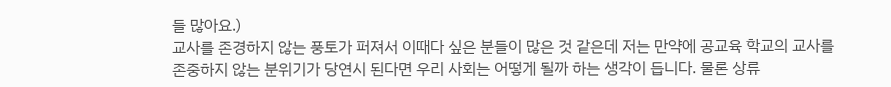들 많아요.)
교사를 존경하지 않는 풍토가 퍼져서 이때다 싶은 분들이 많은 것 같은데 저는 만약에 공교육 학교의 교사를 존중하지 않는 분위기가 당연시 된다면 우리 사회는 어떻게 될까 하는 생각이 듭니다. 물론 상류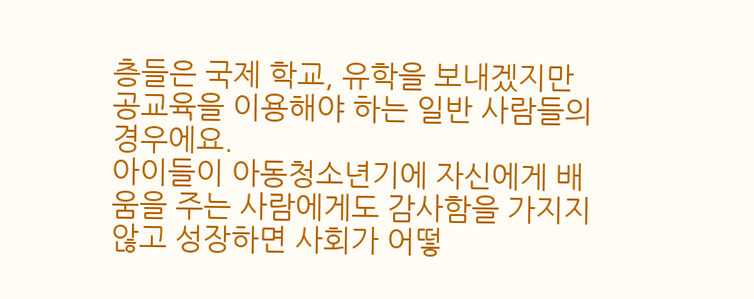층들은 국제 학교, 유학을 보내겠지만 공교육을 이용해야 하는 일반 사람들의 경우에요.
아이들이 아동청소년기에 자신에게 배움을 주는 사람에게도 감사함을 가지지 않고 성장하면 사회가 어떻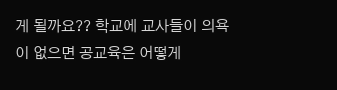게 될까요?? 학교에 교사들이 의욕이 없으면 공교육은 어떻게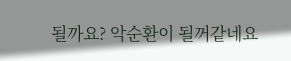될까요? 악순환이 될꺼같네요